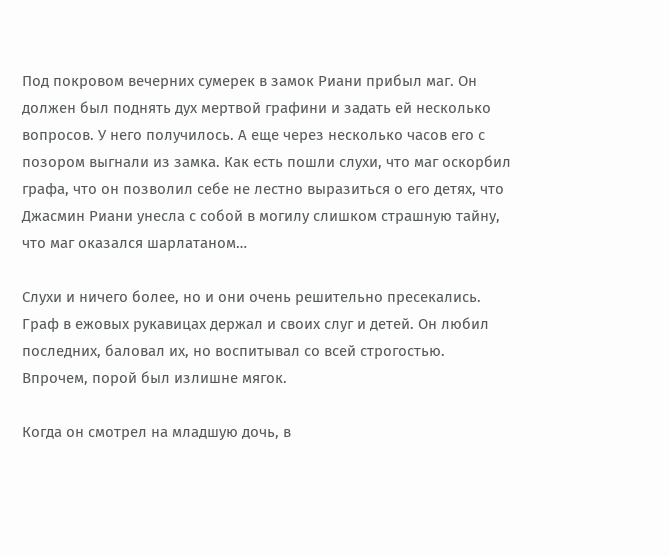Под покровом вечерних сумерек в замок Риани прибыл маг. Он должен был поднять дух мертвой графини и задать ей несколько вопросов. У него получилось. А еще через несколько часов его с позором выгнали из замка. Как есть пошли слухи, что маг оскорбил графа, что он позволил себе не лестно выразиться о его детях, что Джасмин Риани унесла с собой в могилу слишком страшную тайну, что маг оказался шарлатаном…

Слухи и ничего более, но и они очень решительно пресекались. Граф в ежовых рукавицах держал и своих слуг и детей. Он любил последних, баловал их, но воспитывал со всей строгостью. Впрочем, порой был излишне мягок.

Когда он смотрел на младшую дочь, в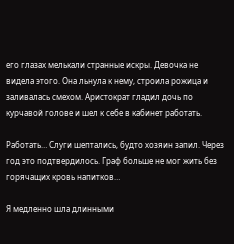его глазах мелькали странные искры. Девочка не видела этого. Она льнула к нему, строила рожица и заливалась смехом. Аристократ гладил дочь по курчавой голове и шел к себе в кабинет работать.

Работать… Слуги шептались, будто хозяин запил. Через год это подтвердилось. Граф больше не мог жить без горячащих кровь напитков…

Я медленно шла длинными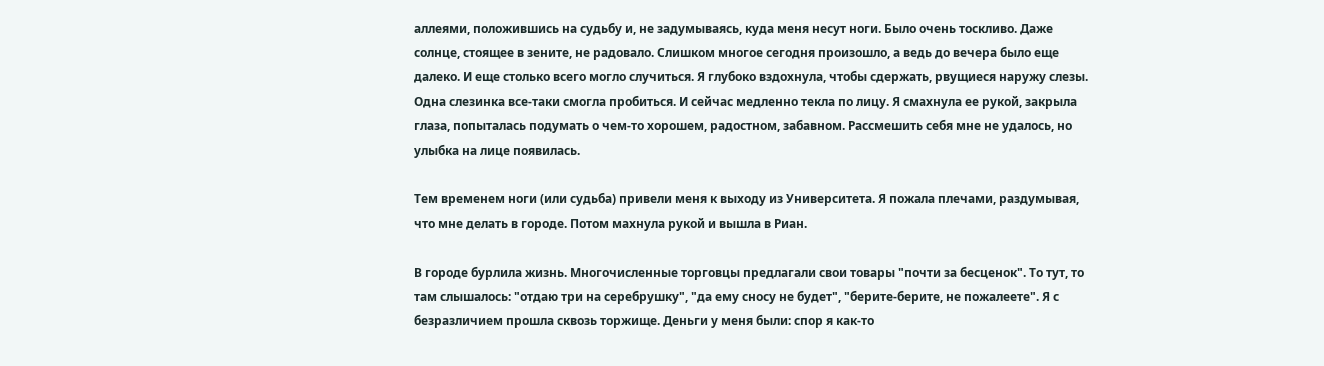аллеями, положившись на судьбу и, не задумываясь, куда меня несут ноги. Было очень тоскливо. Даже солнце, стоящее в зените, не радовало. Слишком многое сегодня произошло, а ведь до вечера было еще далеко. И еще столько всего могло случиться. Я глубоко вздохнула, чтобы сдержать, рвущиеся наружу слезы. Одна слезинка все-таки смогла пробиться. И сейчас медленно текла по лицу. Я смахнула ее рукой, закрыла глаза, попыталась подумать о чем-то хорошем, радостном, забавном. Рассмешить себя мне не удалось, но улыбка на лице появилась.

Тем временем ноги (или судьба) привели меня к выходу из Университета. Я пожала плечами, раздумывая, что мне делать в городе. Потом махнула рукой и вышла в Риан.

В городе бурлила жизнь. Многочисленные торговцы предлагали свои товары "почти за бесценок". То тут, то там слышалось: "отдаю три на серебрушку", "да ему сносу не будет", "берите-берите, не пожалеете". Я с безразличием прошла сквозь торжище. Деньги у меня были: спор я как-то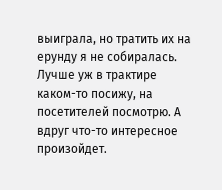выиграла, но тратить их на ерунду я не собиралась. Лучше уж в трактире каком-то посижу, на посетителей посмотрю. А вдруг что-то интересное произойдет.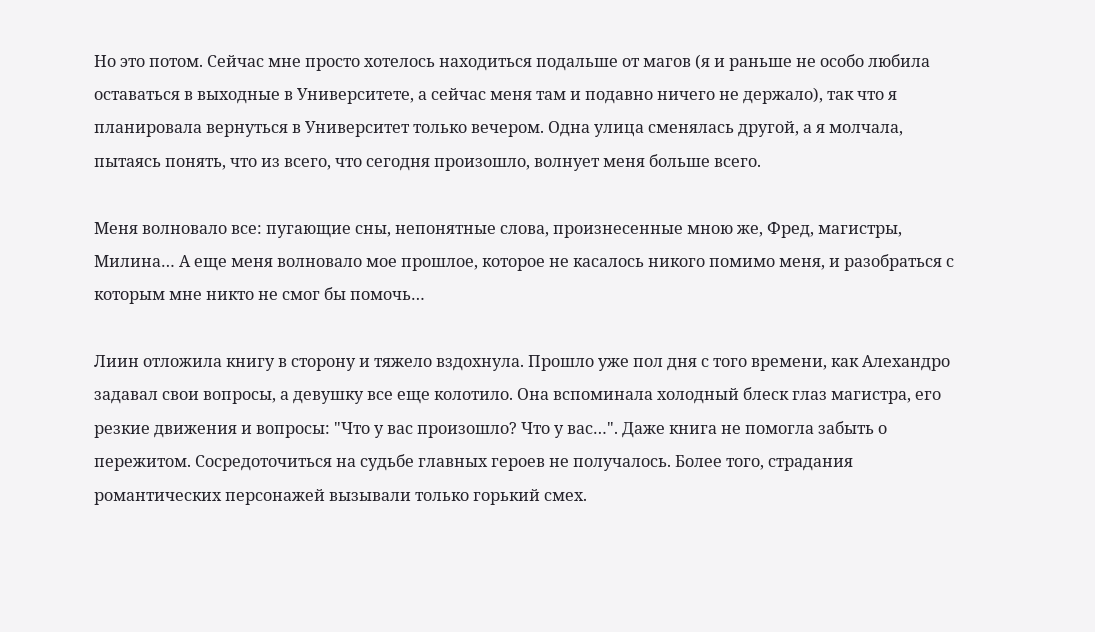Но это потом. Сейчас мне просто хотелось находиться подальше от магов (я и раньше не особо любила оставаться в выходные в Университете, а сейчас меня там и подавно ничего не держало), так что я планировала вернуться в Университет только вечером. Одна улица сменялась другой, а я молчала, пытаясь понять, что из всего, что сегодня произошло, волнует меня больше всего.

Меня волновало все: пугающие сны, непонятные слова, произнесенные мною же, Фред, магистры, Милина… А еще меня волновало мое прошлое, которое не касалось никого помимо меня, и разобраться с которым мне никто не смог бы помочь…

Лиин отложила книгу в сторону и тяжело вздохнула. Прошло уже пол дня с того времени, как Алехандро задавал свои вопросы, а девушку все еще колотило. Она вспоминала холодный блеск глаз магистра, его резкие движения и вопросы: "Что у вас произошло? Что у вас…". Даже книга не помогла забыть о пережитом. Сосредоточиться на судьбе главных героев не получалось. Более того, страдания романтических персонажей вызывали только горький смех.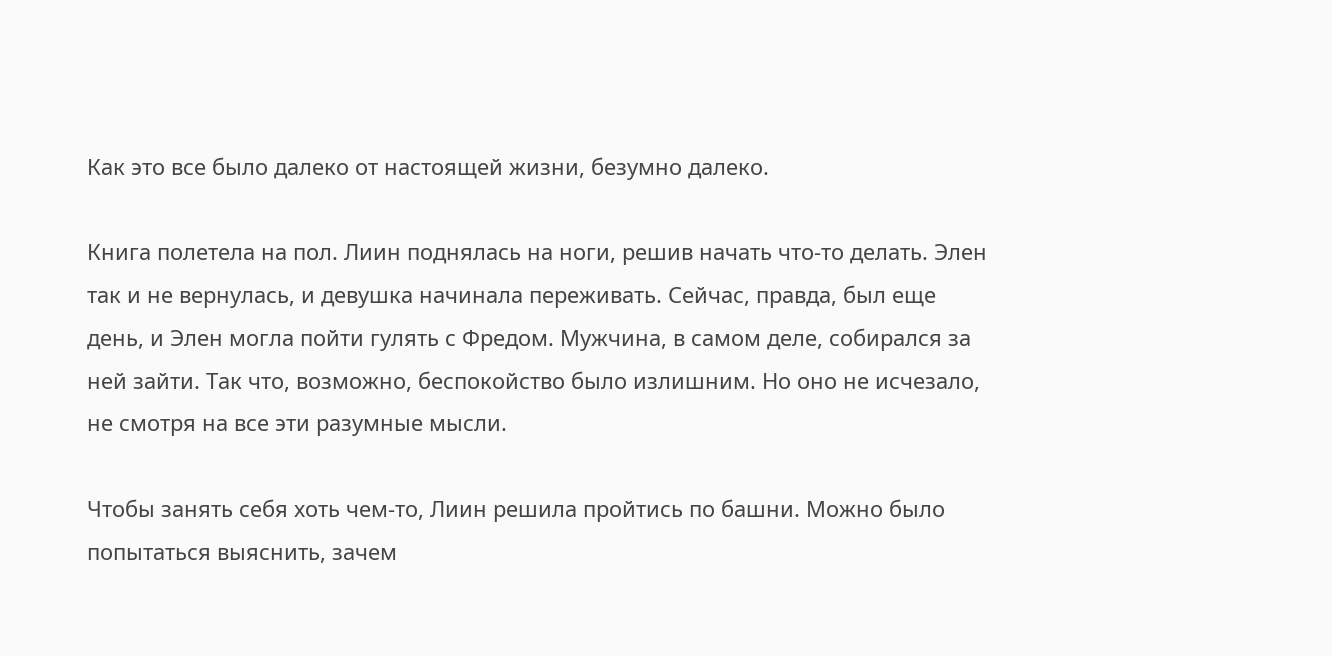Как это все было далеко от настоящей жизни, безумно далеко.

Книга полетела на пол. Лиин поднялась на ноги, решив начать что-то делать. Элен так и не вернулась, и девушка начинала переживать. Сейчас, правда, был еще день, и Элен могла пойти гулять с Фредом. Мужчина, в самом деле, собирался за ней зайти. Так что, возможно, беспокойство было излишним. Но оно не исчезало, не смотря на все эти разумные мысли.

Чтобы занять себя хоть чем-то, Лиин решила пройтись по башни. Можно было попытаться выяснить, зачем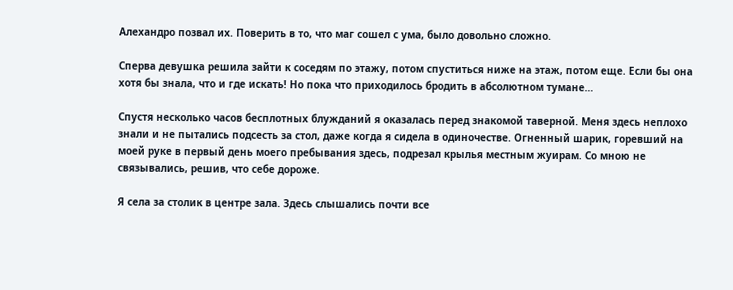Алехандро позвал их. Поверить в то, что маг сошел с ума, было довольно сложно.

Сперва девушка решила зайти к соседям по этажу, потом спуститься ниже на этаж, потом еще. Если бы она хотя бы знала, что и где искать! Но пока что приходилось бродить в абсолютном тумане…

Спустя несколько часов бесплотных блужданий я оказалась перед знакомой таверной. Меня здесь неплохо знали и не пытались подсесть за стол, даже когда я сидела в одиночестве. Огненный шарик, горевший на моей руке в первый день моего пребывания здесь, подрезал крылья местным жуирам. Со мною не связывались, решив, что себе дороже.

Я села за столик в центре зала. Здесь слышались почти все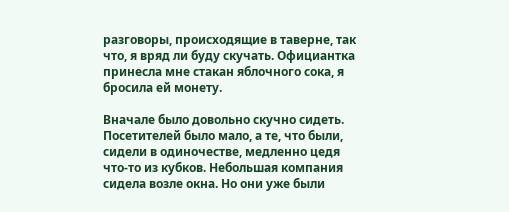разговоры, происходящие в таверне, так что, я вряд ли буду скучать. Официантка принесла мне стакан яблочного сока, я бросила ей монету.

Вначале было довольно скучно сидеть. Посетителей было мало, а те, что были, сидели в одиночестве, медленно цедя что-то из кубков. Небольшая компания сидела возле окна. Но они уже были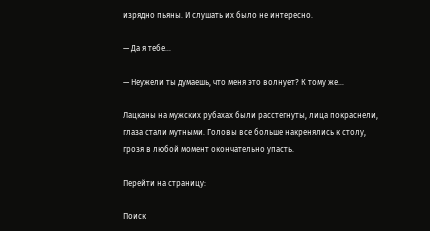изрядно пьяны. И слушать их было не интересно.

— Да я тебе…

— Неужели ты думаешь, что меня это волнует? К тому же…

Лацканы на мужских рубахах были расстегнуты, лица покраснели, глаза стали мутными. Головы все больше накренялись к столу, грозя в любой момент окончательно упасть.

Перейти на страницу:

Поиск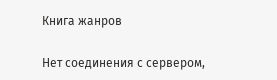Книга жанров

Нет соединения с сервером,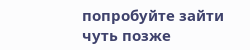попробуйте зайти чуть позже